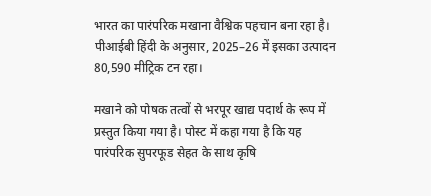भारत का पारंपरिक मखाना वैश्विक पहचान बना रहा है। पीआईबी हिंदी के अनुसार, 2025–26 में इसका उत्पादन 80,590 मीट्रिक टन रहा।

मखाने को पोषक तत्वों से भरपूर खाद्य पदार्थ के रूप में प्रस्तुत किया गया है। पोस्ट में कहा गया है कि यह पारंपरिक सुपरफूड सेहत के साथ कृषि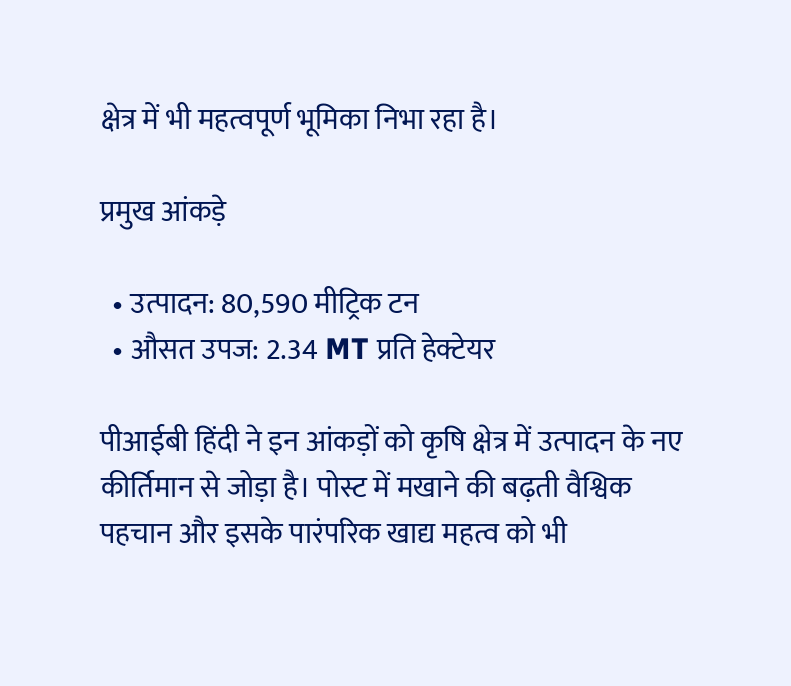क्षेत्र में भी महत्वपूर्ण भूमिका निभा रहा है।

प्रमुख आंकड़े

  • उत्पादन: 80,590 मीट्रिक टन
  • औसत उपज: 2.34 MT प्रति हेक्टेयर

पीआईबी हिंदी ने इन आंकड़ों को कृषि क्षेत्र में उत्पादन के नए कीर्तिमान से जोड़ा है। पोस्ट में मखाने की बढ़ती वैश्विक पहचान और इसके पारंपरिक खाद्य महत्व को भी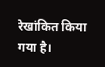रेखांकित किया गया है।